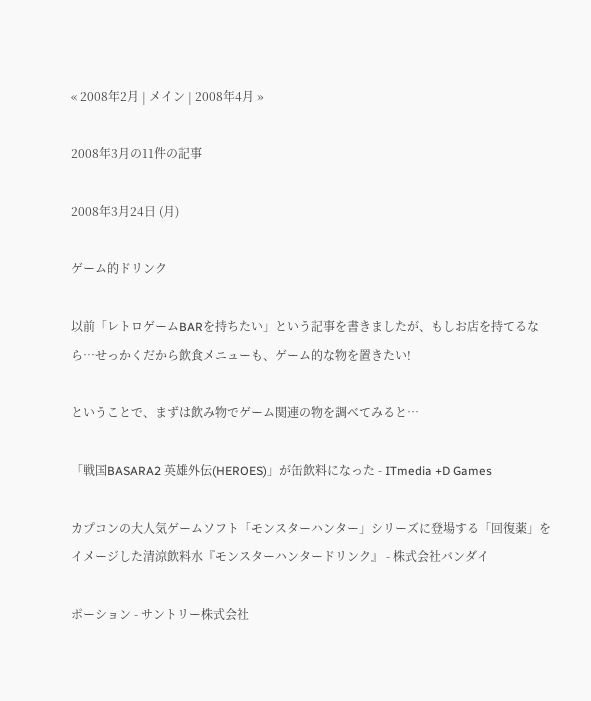« 2008年2月 | メイン | 2008年4月 »

2008年3月の11件の記事

2008年3月24日 (月)

ゲーム的ドリンク

以前「レトロゲームBARを持ちたい」という記事を書きましたが、もしお店を持てるなら…せっかくだから飲食メニューも、ゲーム的な物を置きたい!

ということで、まずは飲み物でゲーム関連の物を調べてみると…

「戦国BASARA2 英雄外伝(HEROES)」が缶飲料になった - ITmedia +D Games

カプコンの大人気ゲームソフト「モンスターハンター」シリーズに登場する「回復薬」をイメージした清涼飲料水『モンスターハンタードリンク』 - 株式会社バンダイ

ポーション - サントリー株式会社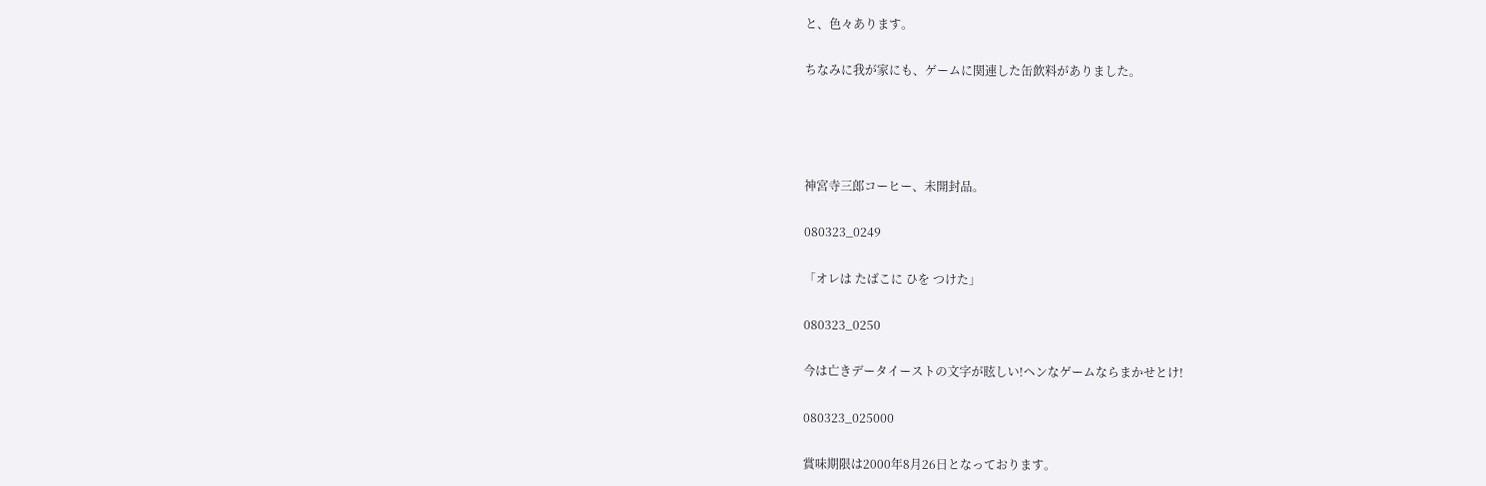と、色々あります。

ちなみに我が家にも、ゲームに関連した缶飲料がありました。




神宮寺三郎コーヒー、未開封品。

080323_0249

「オレは たばこに ひを つけた」

080323_0250

今は亡きデータイーストの文字が眩しい!ヘンなゲームならまかせとけ!

080323_025000

賞味期限は2000年8月26日となっております。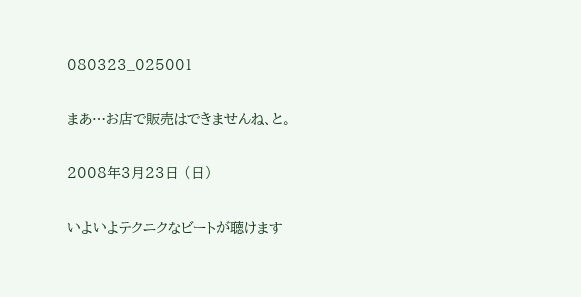080323_025001

まあ…お店で販売はできませんね、と。

2008年3月23日 (日)

いよいよテクニクなビートが聴けます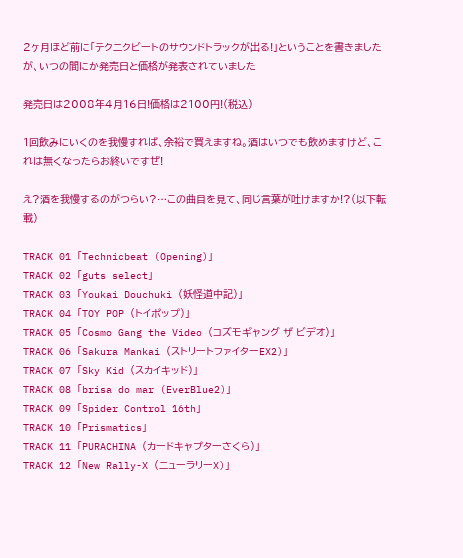2ヶ月ほど前に「テクニクビートのサウンドトラックが出る!」ということを書きましたが、いつの間にか発売日と価格が発表されていました

発売日は2008年4月16日!価格は2100円!(税込)

1回飲みにいくのを我慢すれば、余裕で買えますね。酒はいつでも飲めますけど、これは無くなったらお終いですぜ!

え?酒を我慢するのがつらい?…この曲目を見て、同じ言葉が吐けますか!?(以下転載)

TRACK 01 「Technicbeat (Opening)」
TRACK 02 「guts select」
TRACK 03 「Youkai Douchuki (妖怪道中記)」
TRACK 04 「TOY POP (トイポップ)」
TRACK 05 「Cosmo Gang the Video (コズモギャング ザ ビデオ)」
TRACK 06 「Sakura Mankai (ストリートファイターEX2)」
TRACK 07 「Sky Kid (スカイキッド)」
TRACK 08 「brisa do mar (EverBlue2)」
TRACK 09 「Spider Control 16th」
TRACK 10 「Prismatics」
TRACK 11 「PURACHINA (カードキャプターさくら)」
TRACK 12 「New Rally-X (ニューラリーX)」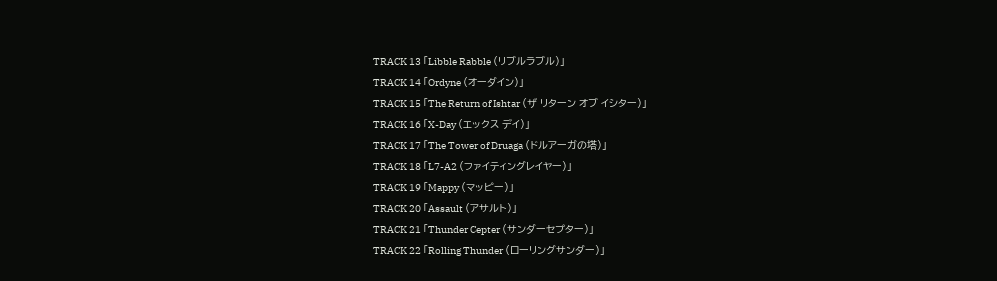TRACK 13 「Libble Rabble (リブルラブル)」
TRACK 14 「Ordyne (オーダイン)」
TRACK 15 「The Return of Ishtar (ザ リターン オブ イシター)」
TRACK 16 「X-Day (エックス デイ)」
TRACK 17 「The Tower of Druaga (ドルアーガの塔)」
TRACK 18 「L7-A2 (ファイティングレイヤー)」
TRACK 19 「Mappy (マッピー)」
TRACK 20 「Assault (アサルト)」
TRACK 21 「Thunder Cepter (サンダーセプター)」
TRACK 22 「Rolling Thunder (ローリングサンダー)」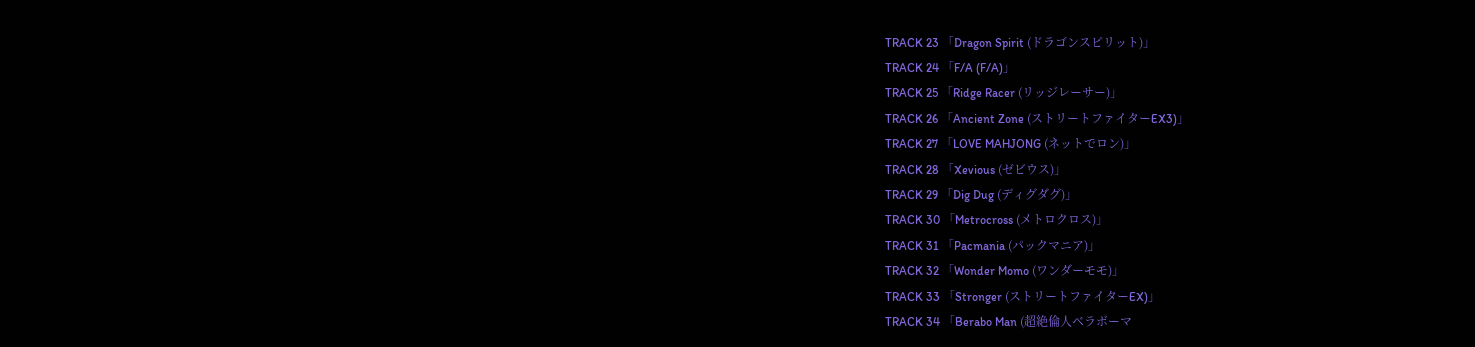TRACK 23 「Dragon Spirit (ドラゴンスピリット)」
TRACK 24 「F/A (F/A)」
TRACK 25 「Ridge Racer (リッジレーサー)」
TRACK 26 「Ancient Zone (ストリートファイターEX3)」
TRACK 27 「LOVE MAHJONG (ネットでロン)」
TRACK 28 「Xevious (ゼビウス)」
TRACK 29 「Dig Dug (ディグダグ)」
TRACK 30 「Metrocross (メトロクロス)」
TRACK 31 「Pacmania (パックマニア)」
TRACK 32 「Wonder Momo (ワンダーモモ)」
TRACK 33 「Stronger (ストリートファイターEX)」
TRACK 34 「Berabo Man (超絶倫人ベラボーマ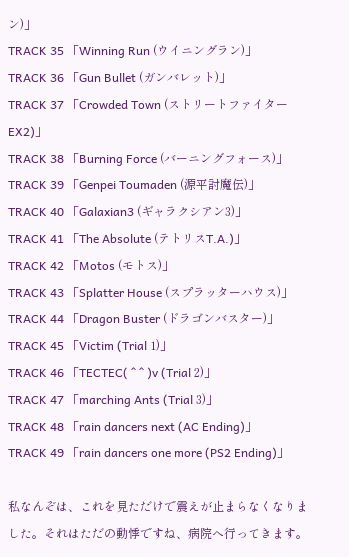ン)」
TRACK 35 「Winning Run (ウイニングラン)」
TRACK 36 「Gun Bullet (ガンバレット)」
TRACK 37 「Crowded Town (ストリートファイターEX2)」
TRACK 38 「Burning Force (バーニングフォース)」
TRACK 39 「Genpei Toumaden (源平討魔伝)」
TRACK 40 「Galaxian3 (ギャラクシアン3)」
TRACK 41 「The Absolute (テトリスT.A.)」
TRACK 42 「Motos (モトス)」
TRACK 43 「Splatter House (スプラッターハウス)」
TRACK 44 「Dragon Buster (ドラゴンバスター)」
TRACK 45 「Victim (Trial 1)」
TRACK 46 「TECTEC( ^ ^ )v (Trial 2)」
TRACK 47 「marching Ants (Trial 3)」
TRACK 48 「rain dancers next (AC Ending)」
TRACK 49 「rain dancers one more (PS2 Ending)」

私なんぞは、これを見ただけで震えが止まらなくなりました。それはただの動悸ですね、病院へ行ってきます。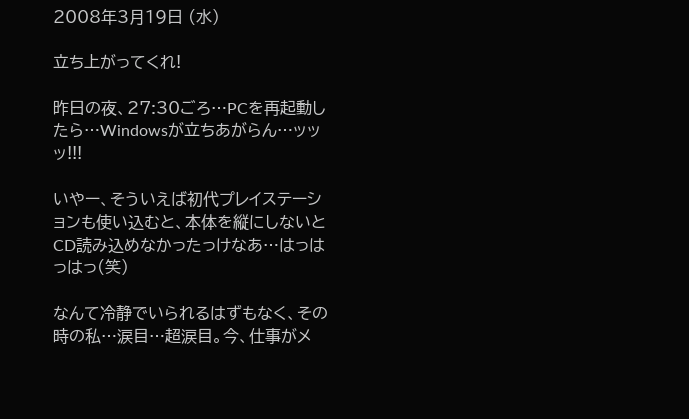2008年3月19日 (水)

立ち上がってくれ!

昨日の夜、27:30ごろ…PCを再起動したら…Windowsが立ちあがらん…ッッッ!!!

いやー、そういえば初代プレイステーションも使い込むと、本体を縦にしないとCD読み込めなかったっけなあ…はっはっはっ(笑)

なんて冷静でいられるはずもなく、その時の私…涙目…超涙目。今、仕事がメ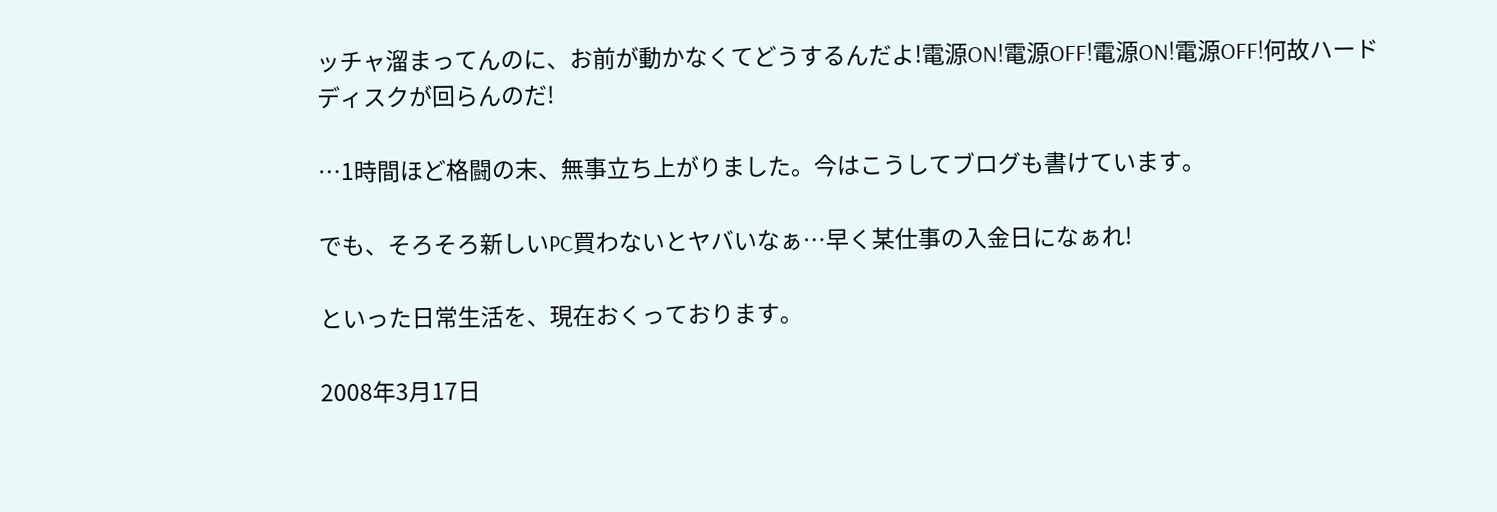ッチャ溜まってんのに、お前が動かなくてどうするんだよ!電源ON!電源OFF!電源ON!電源OFF!何故ハードディスクが回らんのだ!

…1時間ほど格闘の末、無事立ち上がりました。今はこうしてブログも書けています。

でも、そろそろ新しいPC買わないとヤバいなぁ…早く某仕事の入金日になぁれ!

といった日常生活を、現在おくっております。

2008年3月17日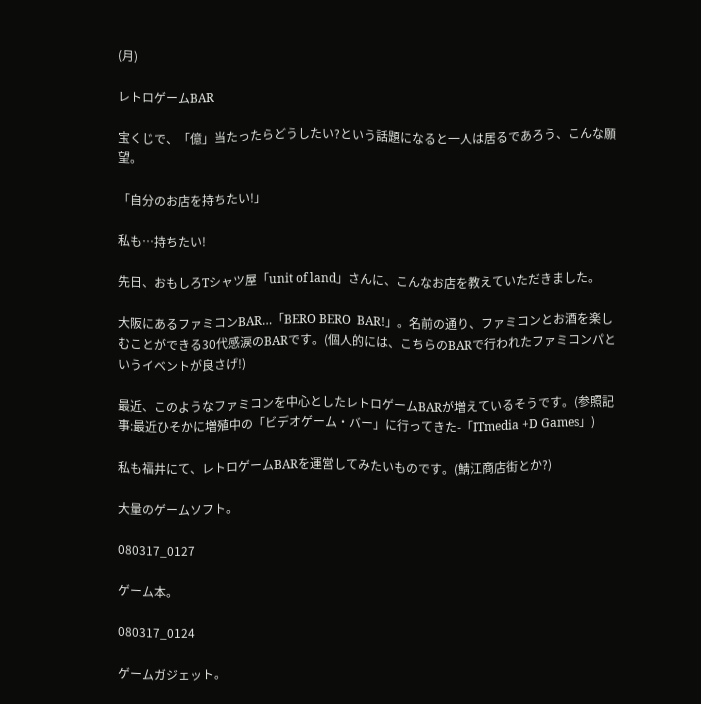(月)

レトロゲームBAR

宝くじで、「億」当たったらどうしたい?という話題になると一人は居るであろう、こんな願望。

「自分のお店を持ちたい!」

私も…持ちたい!

先日、おもしろTシャツ屋「unit of land」さんに、こんなお店を教えていただきました。

大阪にあるファミコンBAR…「BERO BERO  BAR!」。名前の通り、ファミコンとお酒を楽しむことができる30代感涙のBARです。(個人的には、こちらのBARで行われたファミコンパというイベントが良さげ!)

最近、このようなファミコンを中心としたレトロゲームBARが増えているそうです。(参照記事:最近ひそかに増殖中の「ビデオゲーム・バー」に行ってきた-「ITmedia +D Games」)

私も福井にて、レトロゲームBARを運営してみたいものです。(鯖江商店街とか?)

大量のゲームソフト。

080317_0127

ゲーム本。

080317_0124

ゲームガジェット。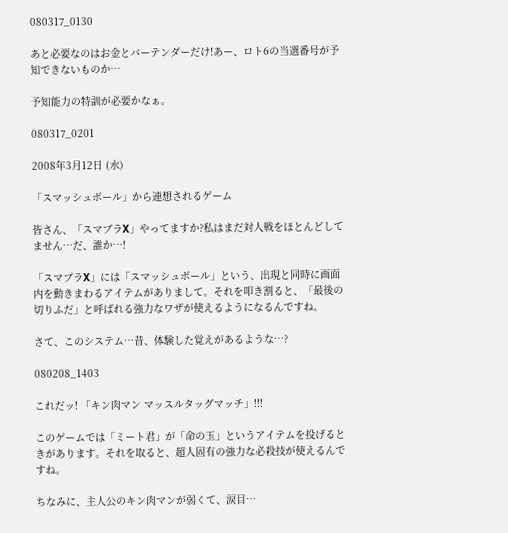080317_0130

あと必要なのはお金とバーテンダーだけ!あー、ロト6の当選番号が予知できないものか…

予知能力の特訓が必要かなぁ。

080317_0201

2008年3月12日 (水)

「スマッシュボール」から連想されるゲーム

皆さん、「スマブラX」やってますか?私はまだ対人戦をほとんどしてません…だ、誰か…!

「スマブラX」には「スマッシュボール」という、出現と同時に画面内を動きまわるアイテムがありまして。それを叩き割ると、「最後の切りふだ」と呼ばれる強力なワザが使えるようになるんですね。

さて、このシステム…昔、体験した覚えがあるような…?

080208_1403

これだッ! 「キン肉マン マッスルタッグマッチ」!!!

このゲームでは「ミート君」が「命の玉」というアイテムを投げるときがあります。それを取ると、超人固有の強力な必殺技が使えるんですね。

ちなみに、主人公のキン肉マンが弱くて、涙目…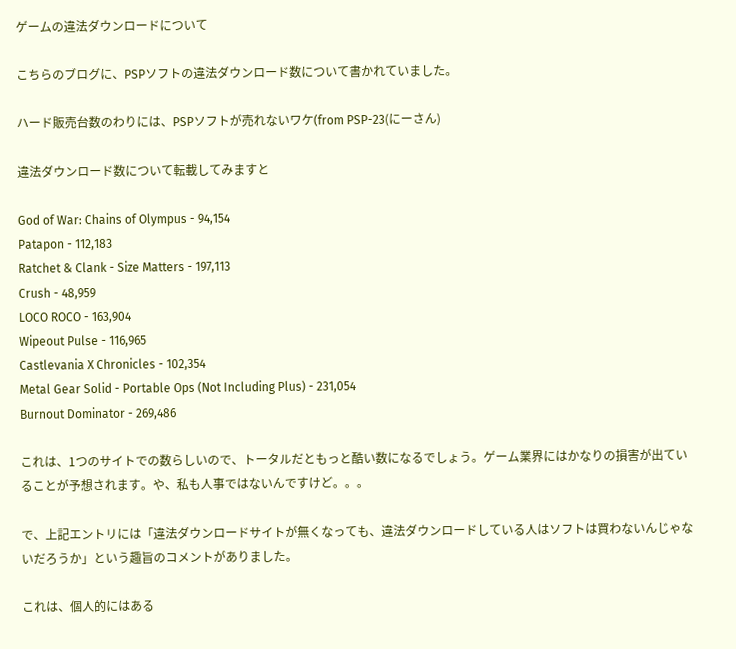ゲームの違法ダウンロードについて

こちらのブログに、PSPソフトの違法ダウンロード数について書かれていました。

ハード販売台数のわりには、PSPソフトが売れないワケ(from PSP-23(にーさん)

違法ダウンロード数について転載してみますと

God of War: Chains of Olympus - 94,154
Patapon - 112,183
Ratchet & Clank - Size Matters - 197,113
Crush - 48,959
LOCO ROCO - 163,904
Wipeout Pulse - 116,965
Castlevania X Chronicles - 102,354
Metal Gear Solid - Portable Ops (Not Including Plus) - 231,054
Burnout Dominator - 269,486

これは、1つのサイトでの数らしいので、トータルだともっと酷い数になるでしょう。ゲーム業界にはかなりの損害が出ていることが予想されます。や、私も人事ではないんですけど。。。

で、上記エントリには「違法ダウンロードサイトが無くなっても、違法ダウンロードしている人はソフトは買わないんじゃないだろうか」という趣旨のコメントがありました。

これは、個人的にはある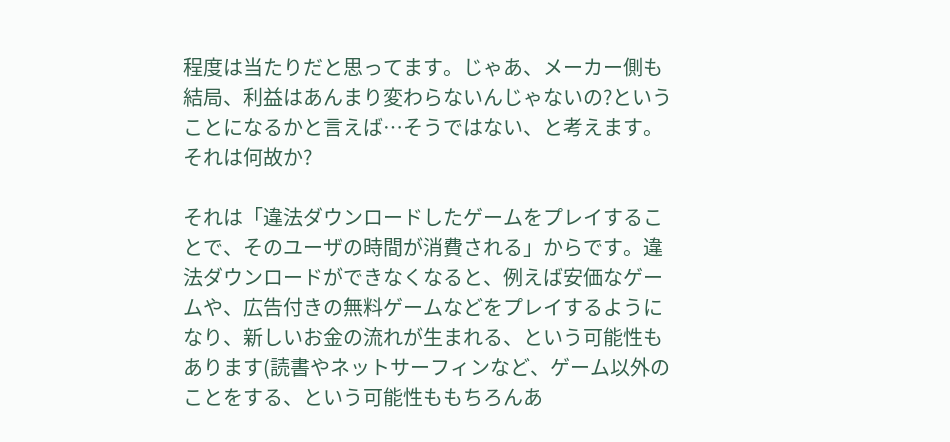程度は当たりだと思ってます。じゃあ、メーカー側も結局、利益はあんまり変わらないんじゃないの?ということになるかと言えば…そうではない、と考えます。それは何故か?

それは「違法ダウンロードしたゲームをプレイすることで、そのユーザの時間が消費される」からです。違法ダウンロードができなくなると、例えば安価なゲームや、広告付きの無料ゲームなどをプレイするようになり、新しいお金の流れが生まれる、という可能性もあります(読書やネットサーフィンなど、ゲーム以外のことをする、という可能性ももちろんあ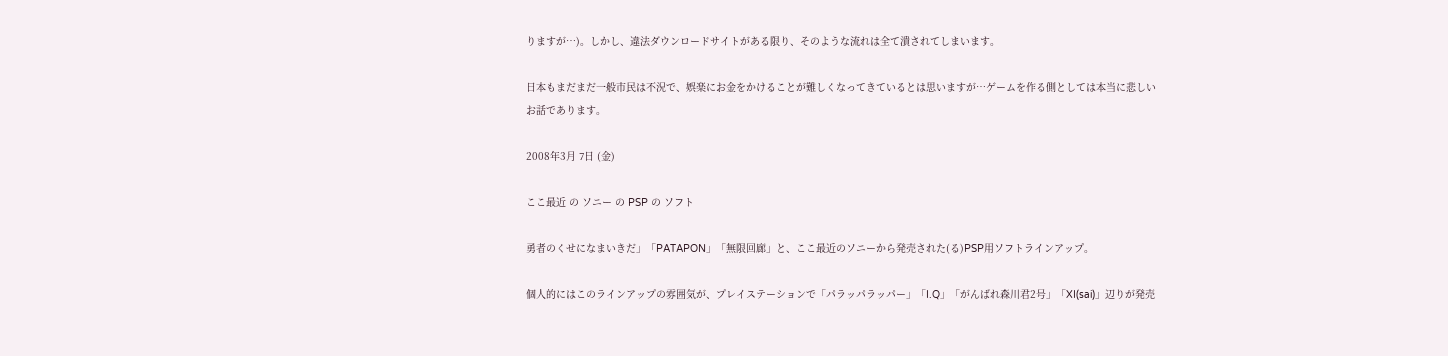りますが…)。しかし、違法ダウンロードサイトがある限り、そのような流れは全て潰されてしまいます。

日本もまだまだ一般市民は不況で、娯楽にお金をかけることが難しくなってきているとは思いますが…ゲームを作る側としては本当に悲しいお話であります。

2008年3月 7日 (金)

ここ最近 の ソニー の PSP の ソフト

勇者のくせになまいきだ」「PATAPON」「無限回廊」と、ここ最近のソニーから発売された(る)PSP用ソフトラインアップ。

個人的にはこのラインアップの雰囲気が、プレイステーションで「パラッパラッパー」「I.Q」「がんばれ森川君2号」「XI(sai)」辺りが発売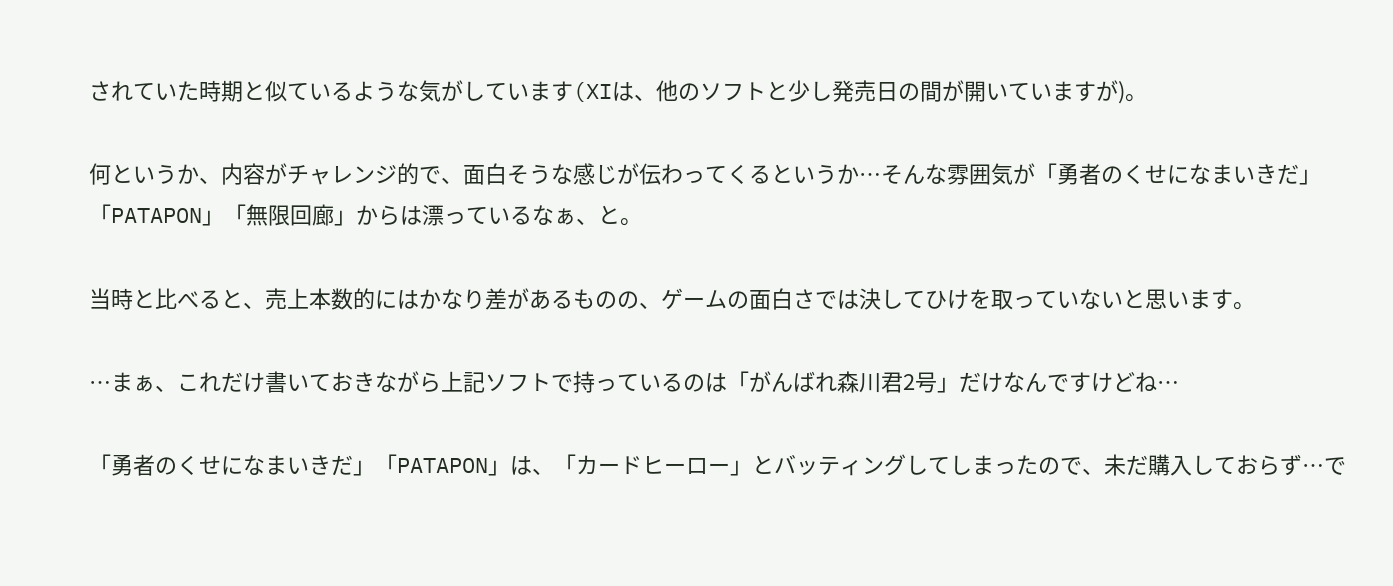されていた時期と似ているような気がしています(XIは、他のソフトと少し発売日の間が開いていますが)。

何というか、内容がチャレンジ的で、面白そうな感じが伝わってくるというか…そんな雰囲気が「勇者のくせになまいきだ」「PATAPON」「無限回廊」からは漂っているなぁ、と。

当時と比べると、売上本数的にはかなり差があるものの、ゲームの面白さでは決してひけを取っていないと思います。

…まぁ、これだけ書いておきながら上記ソフトで持っているのは「がんばれ森川君2号」だけなんですけどね…

「勇者のくせになまいきだ」「PATAPON」は、「カードヒーロー」とバッティングしてしまったので、未だ購入しておらず…で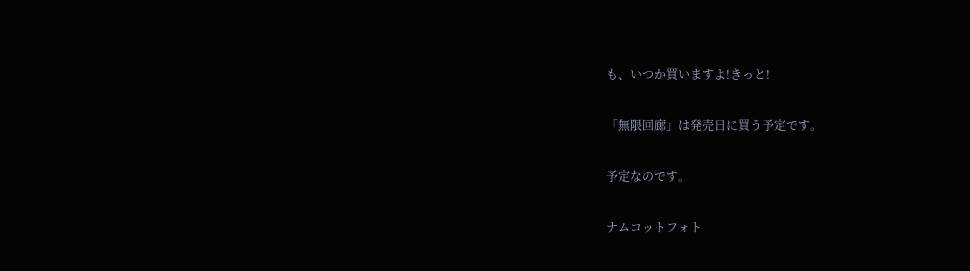も、いつか買いますよ!きっと!

「無限回廊」は発売日に買う予定です。

予定なのです。

ナムコットフォト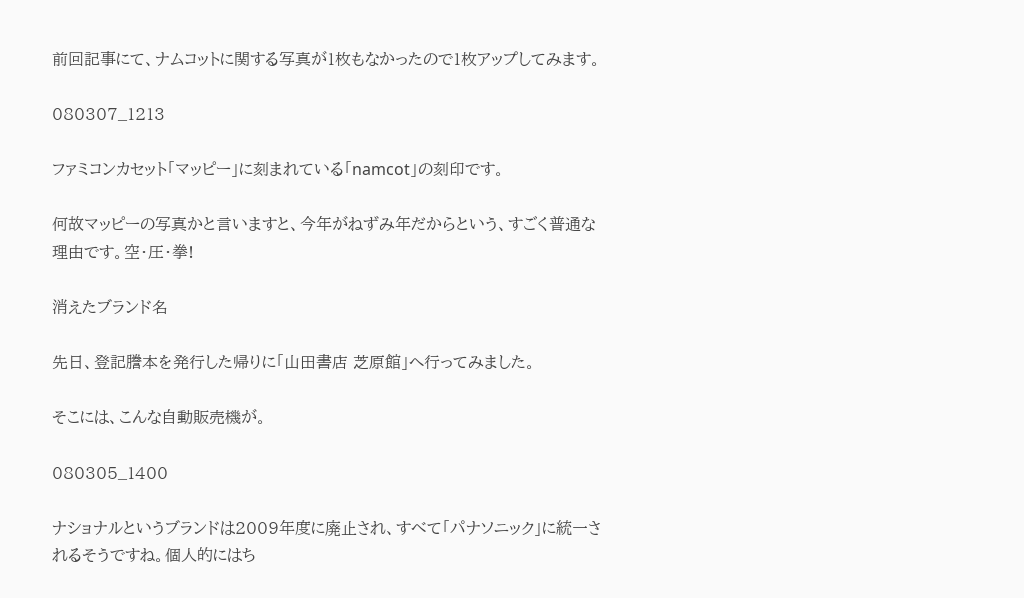前回記事にて、ナムコットに関する写真が1枚もなかったので1枚アップしてみます。

080307_1213

ファミコンカセット「マッピー」に刻まれている「namcot」の刻印です。

何故マッピーの写真かと言いますと、今年がねずみ年だからという、すごく普通な理由です。空・圧・拳!

消えたブランド名

先日、登記謄本を発行した帰りに「山田書店 芝原館」へ行ってみました。

そこには、こんな自動販売機が。

080305_1400

ナショナルというブランドは2009年度に廃止され、すべて「パナソニック」に統一されるそうですね。個人的にはち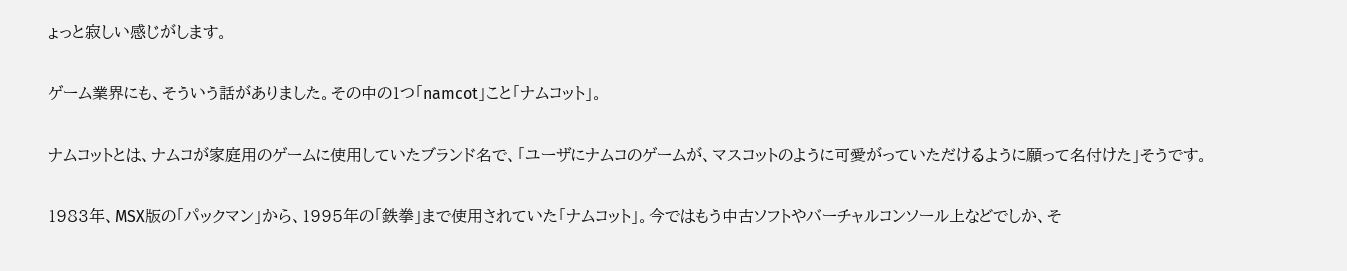ょっと寂しい感じがします。

ゲーム業界にも、そういう話がありました。その中の1つ「namcot」こと「ナムコット」。

ナムコットとは、ナムコが家庭用のゲームに使用していたブランド名で、「ユーザにナムコのゲームが、マスコットのように可愛がっていただけるように願って名付けた」そうです。

1983年、MSX版の「パックマン」から、1995年の「鉄拳」まで使用されていた「ナムコット」。今ではもう中古ソフトやバーチャルコンソール上などでしか、そ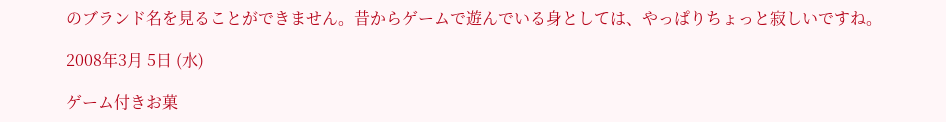のブランド名を見ることができません。昔からゲームで遊んでいる身としては、やっぱりちょっと寂しいですね。

2008年3月 5日 (水)

ゲーム付きお菓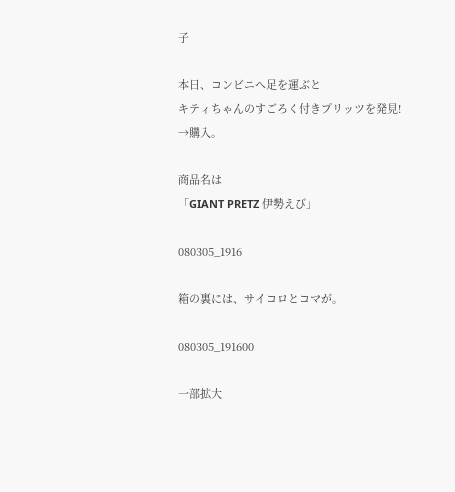子

本日、コンビニへ足を運ぶと
キティちゃんのすごろく付きプリッツを発見!
→購入。

商品名は
「GIANT PRETZ 伊勢えび」

080305_1916

箱の裏には、サイコロとコマが。

080305_191600

一部拡大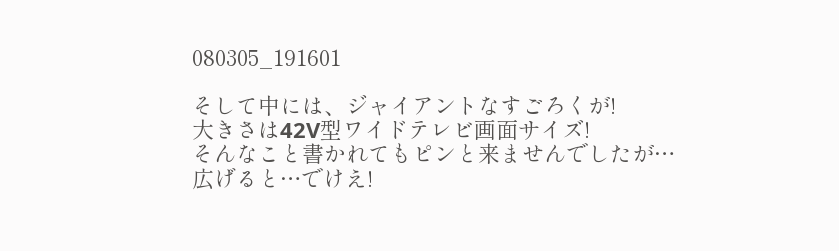080305_191601

そして中には、ジャイアントなすごろくが!
大きさは42V型ワイドテレビ画面サイズ!
そんなこと書かれてもピンと来ませんでしたが…
広げると…でけえ!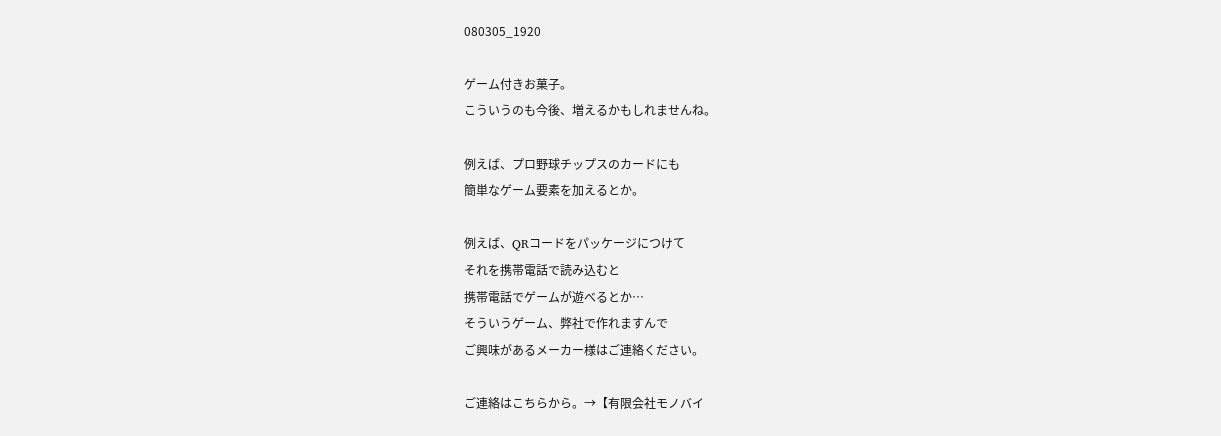080305_1920

ゲーム付きお菓子。
こういうのも今後、増えるかもしれませんね。

例えば、プロ野球チップスのカードにも
簡単なゲーム要素を加えるとか。

例えば、QRコードをパッケージにつけて
それを携帯電話で読み込むと
携帯電話でゲームが遊べるとか…
そういうゲーム、弊社で作れますんで
ご興味があるメーカー様はご連絡ください。

ご連絡はこちらから。→【有限会社モノバイ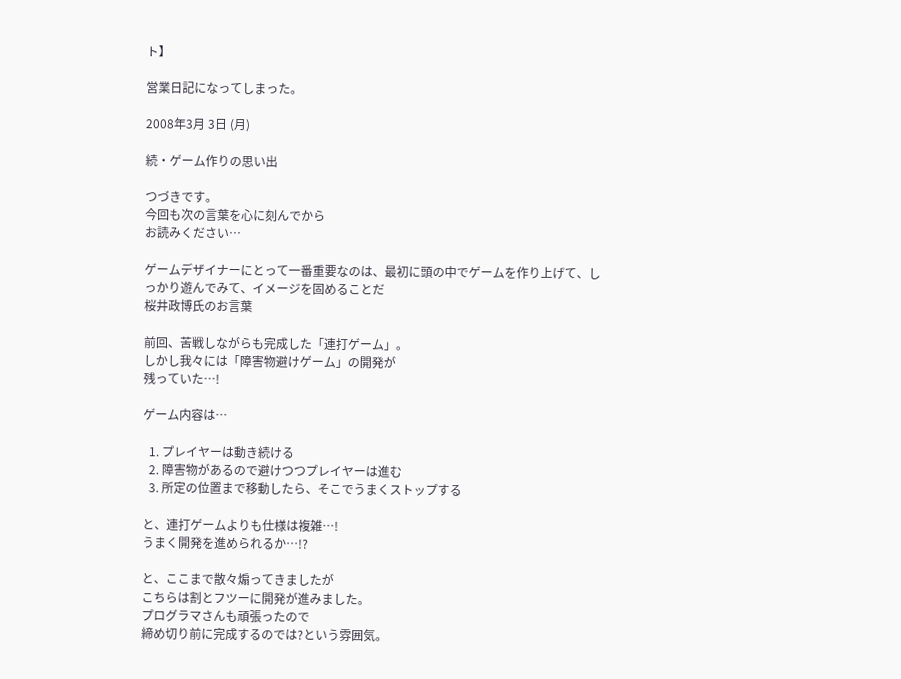ト】

営業日記になってしまった。

2008年3月 3日 (月)

続・ゲーム作りの思い出

つづきです。
今回も次の言葉を心に刻んでから
お読みください…

ゲームデザイナーにとって一番重要なのは、最初に頭の中でゲームを作り上げて、しっかり遊んでみて、イメージを固めることだ
桜井政博氏のお言葉

前回、苦戦しながらも完成した「連打ゲーム」。
しかし我々には「障害物避けゲーム」の開発が
残っていた…!

ゲーム内容は…

  1. プレイヤーは動き続ける
  2. 障害物があるので避けつつプレイヤーは進む
  3. 所定の位置まで移動したら、そこでうまくストップする

と、連打ゲームよりも仕様は複雑…!
うまく開発を進められるか…!?

と、ここまで散々煽ってきましたが
こちらは割とフツーに開発が進みました。
プログラマさんも頑張ったので
締め切り前に完成するのでは?という雰囲気。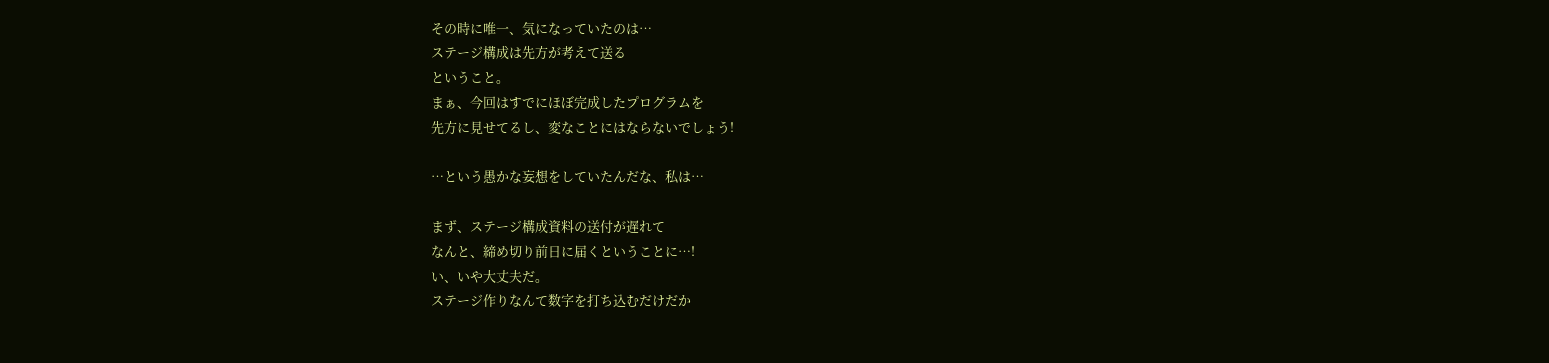その時に唯一、気になっていたのは…
ステージ構成は先方が考えて送る
ということ。
まぁ、今回はすでにほぼ完成したプログラムを
先方に見せてるし、変なことにはならないでしょう!

…という愚かな妄想をしていたんだな、私は…

まず、ステージ構成資料の送付が遅れて
なんと、締め切り前日に届くということに…!
い、いや大丈夫だ。
ステージ作りなんて数字を打ち込むだけだか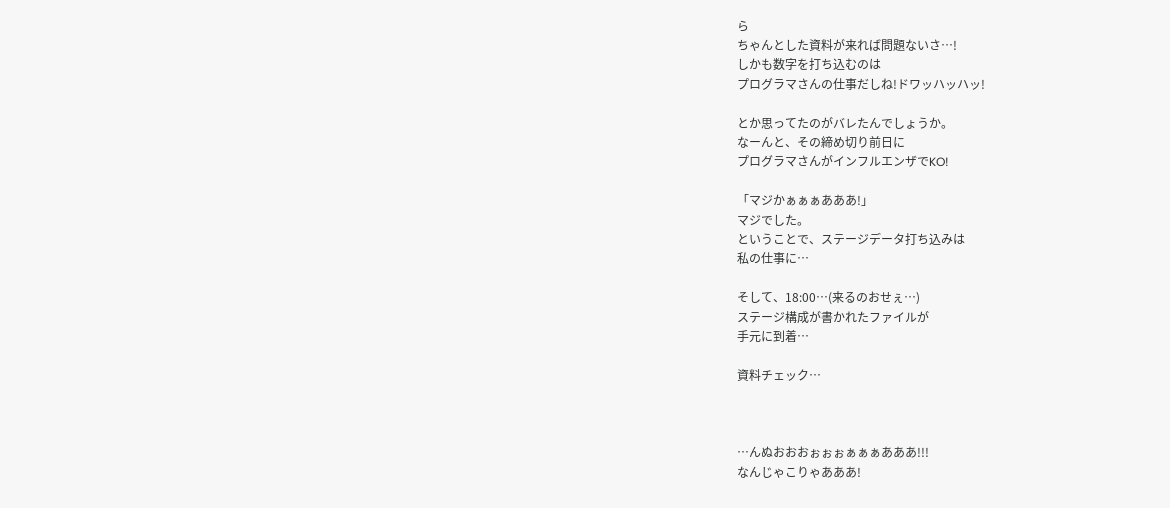ら
ちゃんとした資料が来れば問題ないさ…!
しかも数字を打ち込むのは
プログラマさんの仕事だしね!ドワッハッハッ!

とか思ってたのがバレたんでしょうか。
なーんと、その締め切り前日に
プログラマさんがインフルエンザでKO!

「マジかぁぁぁあああ!」
マジでした。
ということで、ステージデータ打ち込みは
私の仕事に…

そして、18:00…(来るのおせぇ…)
ステージ構成が書かれたファイルが
手元に到着…

資料チェック…



…んぬおおおぉぉぉぁぁぁあああ!!!
なんじゃこりゃあああ!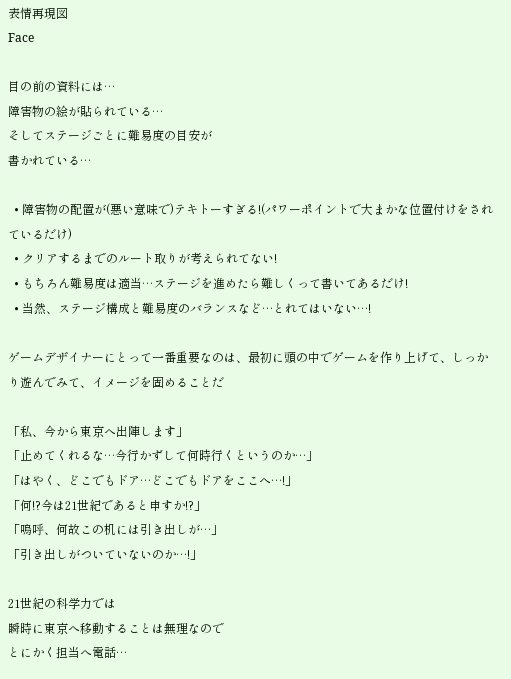表情再現図
Face

目の前の資料には…
障害物の絵が貼られている…
そしてステージごとに難易度の目安が
書かれている…

  • 障害物の配置が(悪い意味で)テキトーすぎる!(パワーポイントで大まかな位置付けをされているだけ)
  • クリアするまでのルート取りが考えられてない!
  • もちろん難易度は適当…ステージを進めたら難しくって書いてあるだけ!
  • 当然、ステージ構成と難易度のバランスなど…とれてはいない…!

ゲームデザイナーにとって一番重要なのは、最初に頭の中でゲームを作り上げて、しっかり遊んでみて、イメージを固めることだ

「私、今から東京へ出陣します」
「止めてくれるな…今行かずして何時行くというのか…」
「はやく、どこでもドア…どこでもドアをここへ…!」
「何!?今は21世紀であると申すか!?」
「嗚呼、何故この机には引き出しが…」
「引き出しがついていないのか…!」

21世紀の科学力では
瞬時に東京へ移動することは無理なので
とにかく担当へ電話…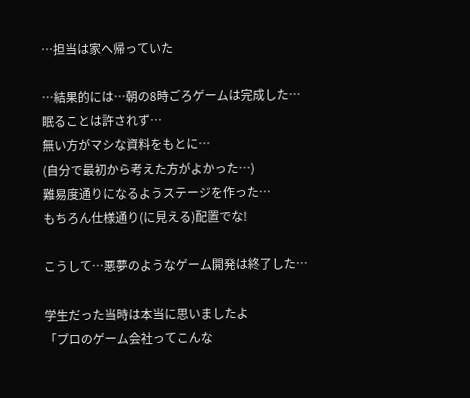…担当は家へ帰っていた

…結果的には…朝の8時ごろゲームは完成した…
眠ることは許されず…
無い方がマシな資料をもとに…
(自分で最初から考えた方がよかった…)
難易度通りになるようステージを作った…
もちろん仕様通り(に見える)配置でな!

こうして…悪夢のようなゲーム開発は終了した…

学生だった当時は本当に思いましたよ
「プロのゲーム会社ってこんな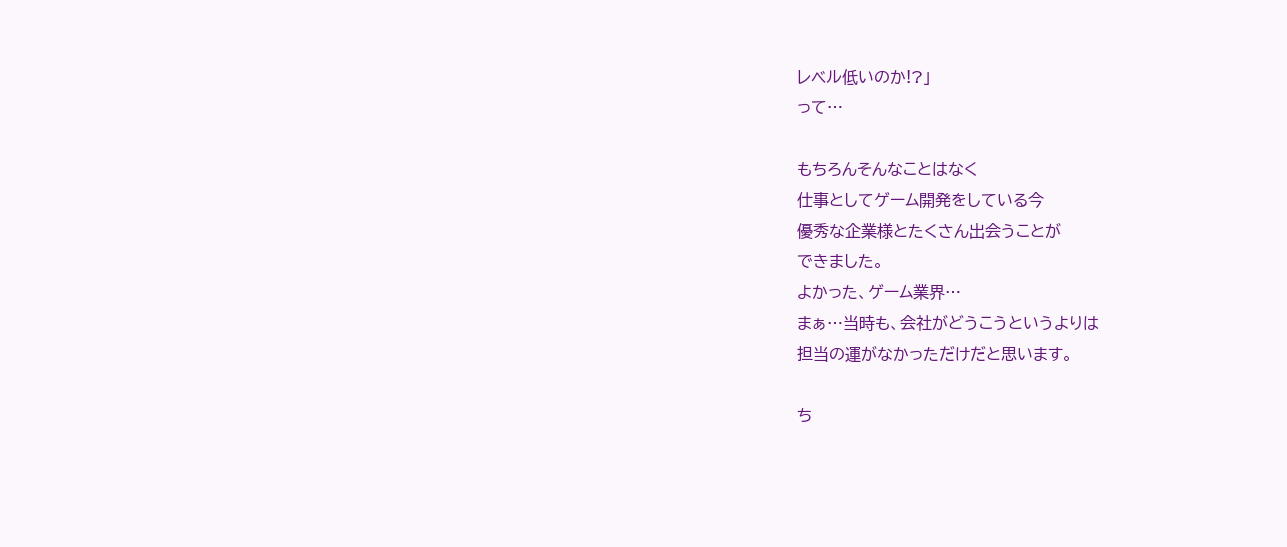レベル低いのか!?」
って…

もちろんそんなことはなく
仕事としてゲーム開発をしている今
優秀な企業様とたくさん出会うことが
できました。
よかった、ゲーム業界…
まぁ…当時も、会社がどうこうというよりは
担当の運がなかっただけだと思います。

ち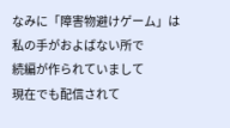なみに「障害物避けゲーム」は
私の手がおよばない所で
続編が作られていまして
現在でも配信されて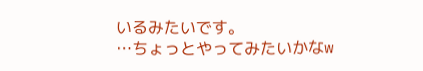いるみたいです。
…ちょっとやってみたいかなw